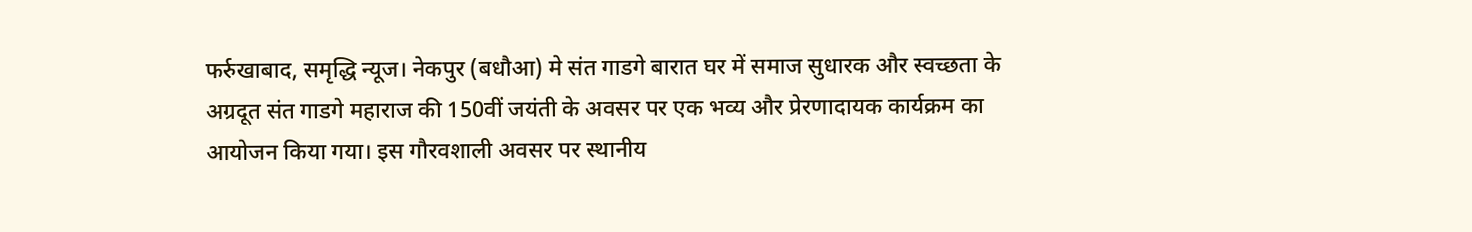फर्रुखाबाद, समृद्धि न्यूज। नेकपुर (बधौआ) मे संत गाडगे बारात घर में समाज सुधारक और स्वच्छता के अग्रदूत संत गाडगे महाराज की 150वीं जयंती के अवसर पर एक भव्य और प्रेरणादायक कार्यक्रम का आयोजन किया गया। इस गौरवशाली अवसर पर स्थानीय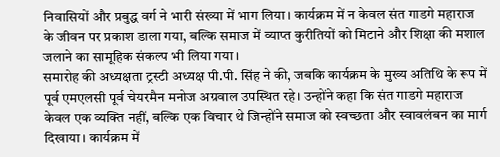निवासियों और प्रबुद्ध वर्ग ने भारी संख्या में भाग लिया। कार्यक्रम में न केवल संत गाडगे महाराज के जीवन पर प्रकाश डाला गया, बल्कि समाज में व्याप्त कुरीतियों को मिटाने और शिक्षा की मशाल जलाने का सामूहिक संकल्प भी लिया गया।
समारोह की अध्यक्षता ट्रस्टी अध्यक्ष पी.पी. सिंह ने की, जबकि कार्यक्रम के मुख्य अतिथि के रूप में पूर्व एमएलसी पूर्व चेयरमैन मनोज अग्रवाल उपस्थित रहे। उन्होंने कहा कि संत गाडगे महाराज केवल एक व्यक्ति नहीं, बल्कि एक विचार थे जिन्होंने समाज को स्वच्छता और स्वावलंबन का मार्ग दिखाया। कार्यक्रम में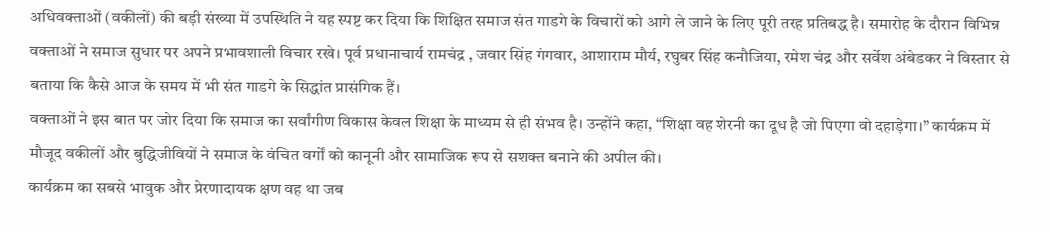अधिवक्ताओं (वकीलों) की बड़ी संख्या में उपस्थिति ने यह स्पष्ट कर दिया कि शिक्षित समाज संत गाडगे के विचारों को आगे ले जाने के लिए पूरी तरह प्रतिबद्ध है। समारोह के दौरान विभिन्न वक्ताओं ने समाज सुधार पर अपने प्रभावशाली विचार रखे। पूर्व प्रधानाचार्य रामचंद्र , जवार सिंह गंगवार, आशाराम मौर्य, रघुबर सिंह कनौजिया, रमेश चंद्र और सर्वेश अंबेडकर ने विस्तार से बताया कि कैसे आज के समय में भी संत गाडगे के सिद्धांत प्रासंगिक हैं।
वक्ताओं ने इस बात पर जोर दिया कि समाज का सर्वांगीण विकास केवल शिक्षा के माध्यम से ही संभव है। उन्होंने कहा, “शिक्षा वह शेरनी का दूध है जो पिएगा वो दहाड़ेगा।” कार्यक्रम में मौजूद वकीलों और बुद्धिजीवियों ने समाज के वंचित वर्गों को कानूनी और सामाजिक रूप से सशक्त बनाने की अपील की।
कार्यक्रम का सबसे भावुक और प्रेरणादायक क्षण वह था जब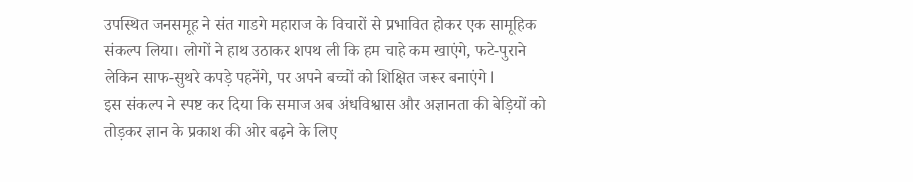उपस्थित जनसमूह ने संत गाडगे महाराज के विचारों से प्रभावित होकर एक सामूहिक संकल्प लिया। लोगों ने हाथ उठाकर शपथ ली कि हम चाहे कम खाएंगे, फटे-पुराने लेकिन साफ-सुथरे कपड़े पहनेंगे, पर अपने बच्चों को शिक्षित जरूर बनाएंगे l
इस संकल्प ने स्पष्ट कर दिया कि समाज अब अंधविश्वास और अज्ञानता की बेड़ियों को तोड़कर ज्ञान के प्रकाश की ओर बढ़ने के लिए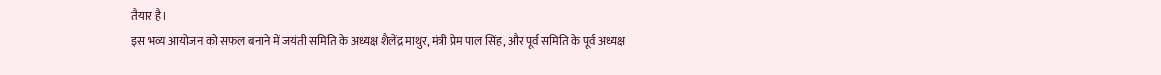तैयार है।
इस भव्य आयोजन को सफल बनाने में जयंती समिति के अध्यक्ष शैलेंद्र माथुर, मंत्री प्रेम पाल सिंह, और पूर्व समिति के पूर्व अध्यक्ष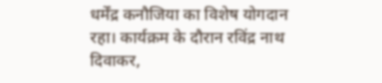धर्मेंद्र कनौजिया का विशेष योगदान रहा। कार्यक्रम के दौरान रविंद्र नाथ दिवाकर,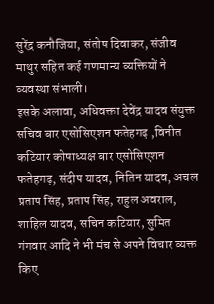सुरेंद्र कनौजिया, संतोष दिवाकर, संजीव माथुर सहित कई गणमान्य व्यक्तियों ने व्यवस्था संभाली।
इसके अलावा, अधिवक्ता देवेंद्र यादव संयुक्त सचिव बार एसोसिएशन फतेहगढ़ ,विनीत कटियार कोषाध्यक्ष बार एसोसिएशन फतेहगढ़, संदीप यादव, नितिन यादव, अचल प्रताप सिंह, प्रताप सिंह, राहुल अवराल, शाहिल यादव, सचिन कटियार, सुमित गंगवार आदि ने भी मंच से अपने विचार व्यक्त किए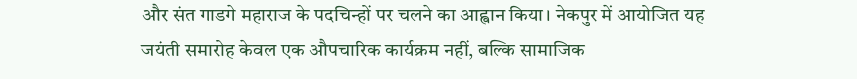और संत गाडगे महाराज के पदचिन्हों पर चलने का आह्वान किया। नेकपुर में आयोजित यह जयंती समारोह केवल एक औपचारिक कार्यक्रम नहीं, बल्कि सामाजिक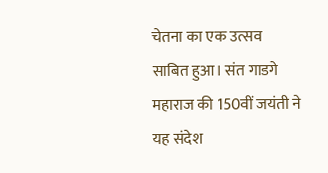चेतना का एक उत्सव साबित हुआ। संत गाडगे महाराज की 150वीं जयंती ने यह संदेश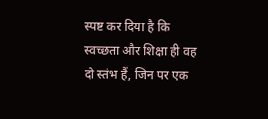स्पष्ट कर दिया है कि स्वच्छता और शिक्षा ही वह दो स्तंभ हैं, जिन पर एक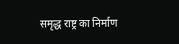समृद्ध राष्ट्र का निर्माण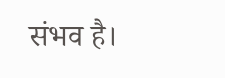संभव है।